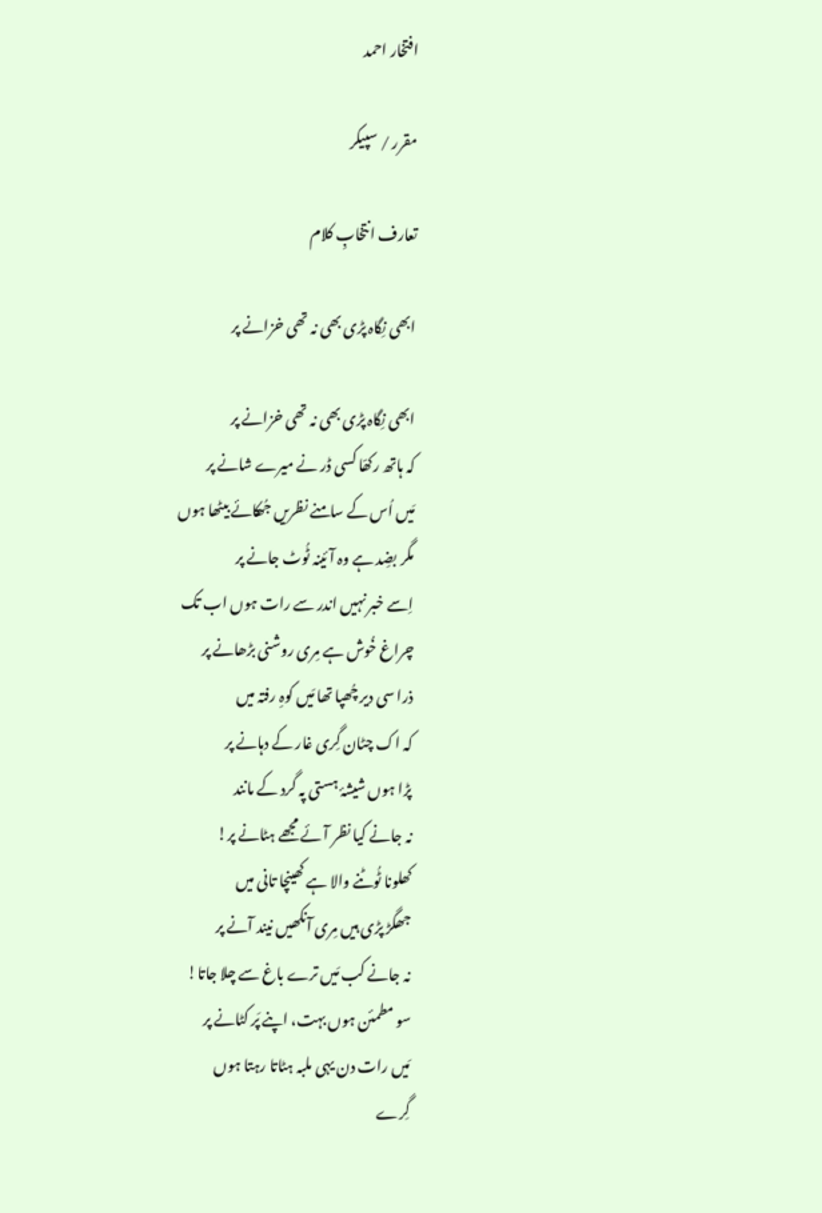افتخار احمد

مقرر / سپیکر

تعارف انتخابِ کلام

ابھی نِگاہ پڑی بھی نہ تھی خزانے پر

ابھی نِگاہ پڑی بھی نہ تھی خزانے پر
کہ ہاتھ رکھّا کسی ڈر نے میرے شانے پر
مَیں اُس کے سامنے نظریں جُھکائے بیٹھا ہوں
مگر بضِد ہے وہ آئینہ ٹُوٹ جانے پر
اِسے خبر نہیں اندر سے رات ہوں اب تک
چراغ خُوش ہے مِری روشنی بڑھانے پر
ذرا سی دیر چُھپا تھا مَیں کوہِ رفتہ میں
کہ اک چٹان گِری غار کے دہانے پر
پڑا ہوں شیشۂ ہستی پہ گرد کے مانند
نہ جانے کیا نظر آئے مجھے ہٹانے پر!
کھلونا ٹُوٹنے والا ہے کھینچا تانی میں
جھگڑ پڑی ہیں مِری آنکھیں نیند آنے پر
نہ جانے کب مَیں ترے باغ سے چلا جاتا!
سو مطمئن ہوں بہت، اپنے پَر کٹانے پر
مَیں رات دن یہی ملبہ ہٹاتا رہتا ہوں
گِرے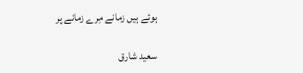ہوئے ہیں زمانے مِرے زمانے پر

سعید شارق